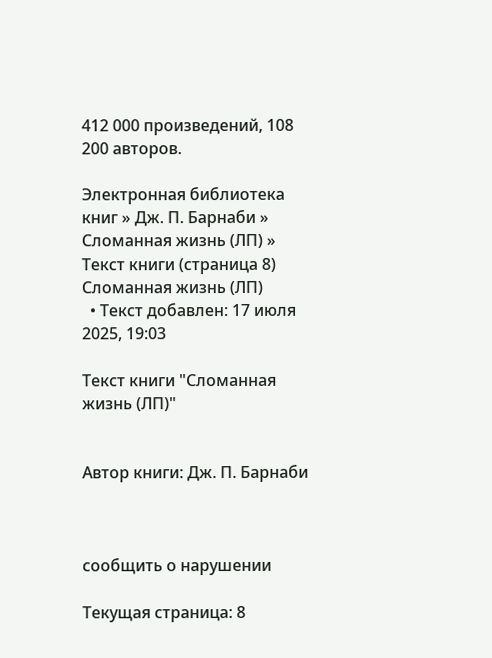412 000 произведений, 108 200 авторов.

Электронная библиотека книг » Дж. П. Барнаби » Сломанная жизнь (ЛП) » Текст книги (страница 8)
Сломанная жизнь (ЛП)
  • Текст добавлен: 17 июля 2025, 19:03

Текст книги "Сломанная жизнь (ЛП)"


Автор книги: Дж. П. Барнаби



сообщить о нарушении

Текущая страница: 8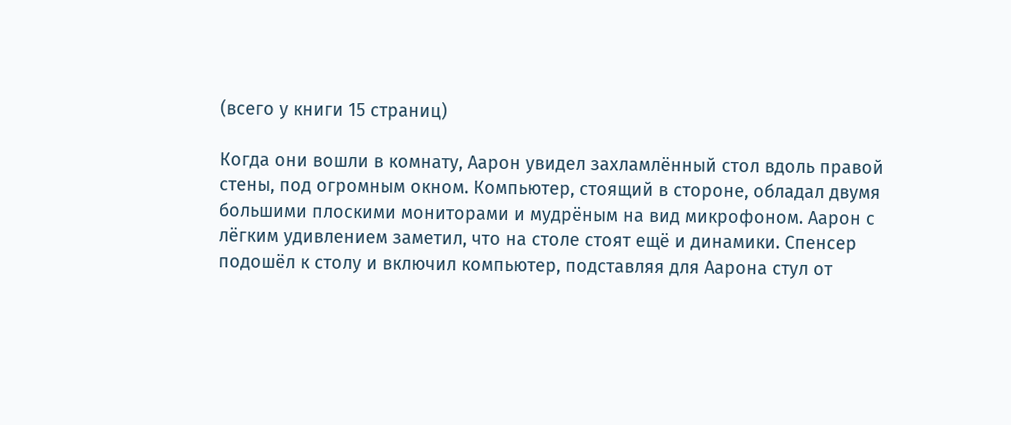(всего у книги 15 страниц)

Когда они вошли в комнату, Аарон увидел захламлённый стол вдоль правой стены, под огромным окном. Компьютер, стоящий в стороне, обладал двумя большими плоскими мониторами и мудрёным на вид микрофоном. Аарон с лёгким удивлением заметил, что на столе стоят ещё и динамики. Спенсер подошёл к столу и включил компьютер, подставляя для Аарона стул от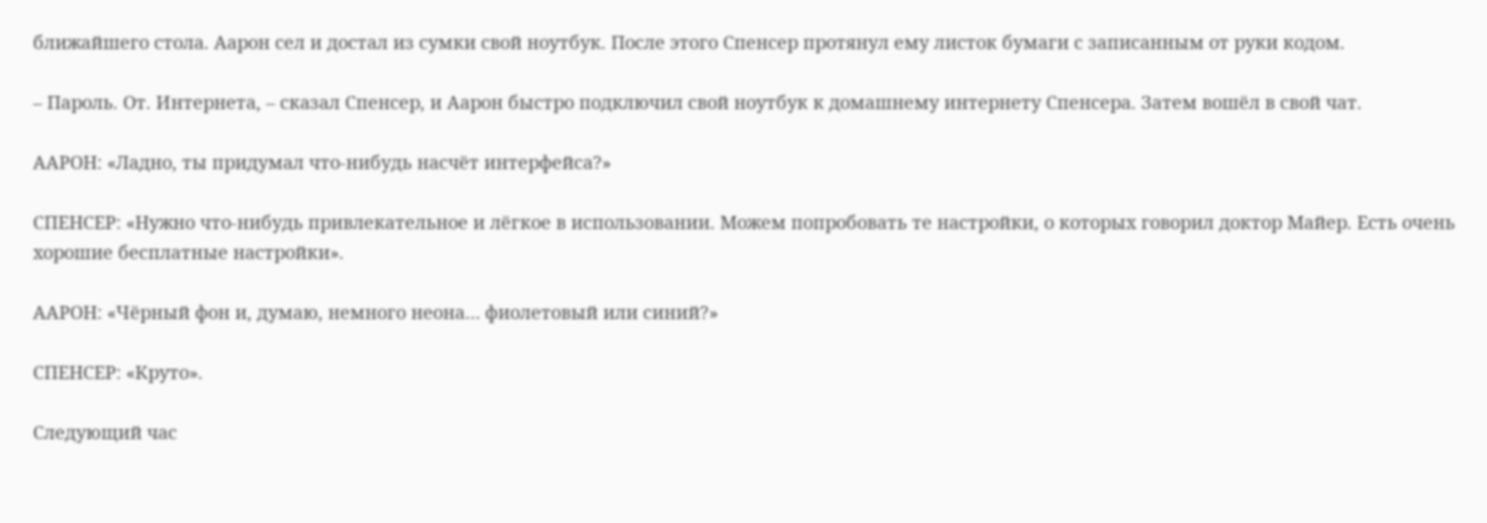ближайшего стола. Аарон сел и достал из сумки свой ноутбук. После этого Спенсер протянул ему листок бумаги с записанным от руки кодом.

– Пароль. От. Интернета, – сказал Спенсер, и Аарон быстро подключил свой ноутбук к домашнему интернету Спенсера. Затем вошёл в свой чат.

ААРОН: «Ладно, ты придумал что-нибудь насчёт интерфейса?»

СПЕНСЕР: «Нужно что-нибудь привлекательное и лёгкое в использовании. Можем попробовать те настройки, о которых говорил доктор Майер. Есть очень хорошие бесплатные настройки».

ААРОН: «Чёрный фон и, думаю, немного неона… фиолетовый или синий?»

СПЕНСЕР: «Круто».

Следующий час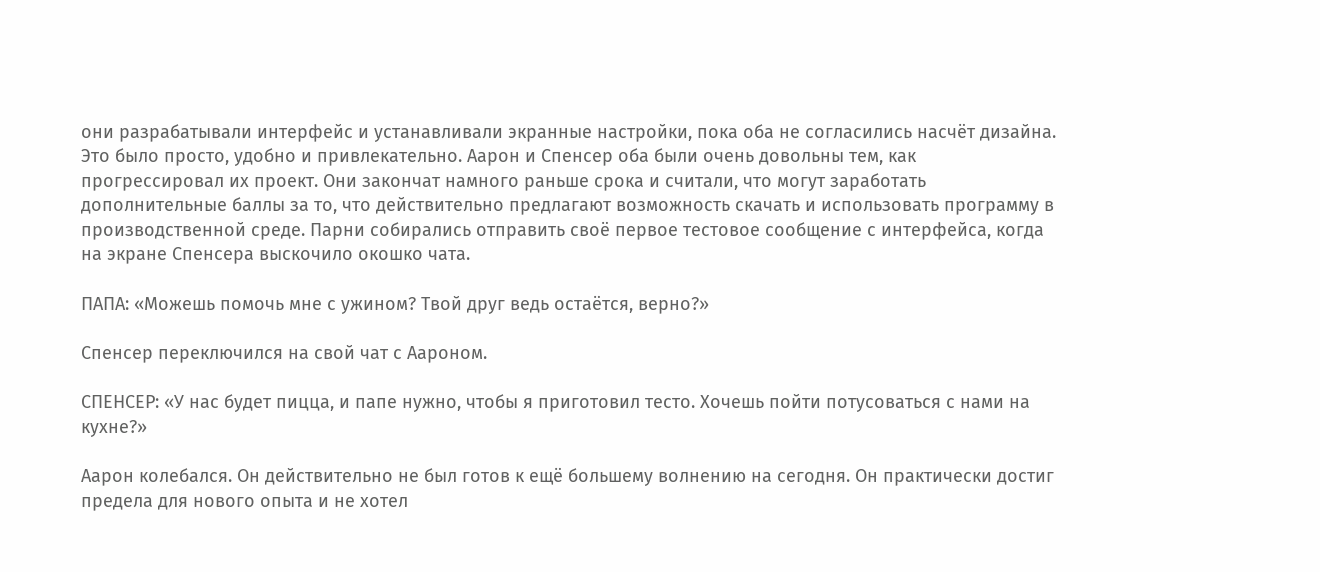они разрабатывали интерфейс и устанавливали экранные настройки, пока оба не согласились насчёт дизайна. Это было просто, удобно и привлекательно. Аарон и Спенсер оба были очень довольны тем, как прогрессировал их проект. Они закончат намного раньше срока и считали, что могут заработать дополнительные баллы за то, что действительно предлагают возможность скачать и использовать программу в производственной среде. Парни собирались отправить своё первое тестовое сообщение с интерфейса, когда на экране Спенсера выскочило окошко чата.

ПАПА: «Можешь помочь мне с ужином? Твой друг ведь остаётся, верно?»

Спенсер переключился на свой чат с Аароном.

СПЕНСЕР: «У нас будет пицца, и папе нужно, чтобы я приготовил тесто. Хочешь пойти потусоваться с нами на кухне?»

Аарон колебался. Он действительно не был готов к ещё большему волнению на сегодня. Он практически достиг предела для нового опыта и не хотел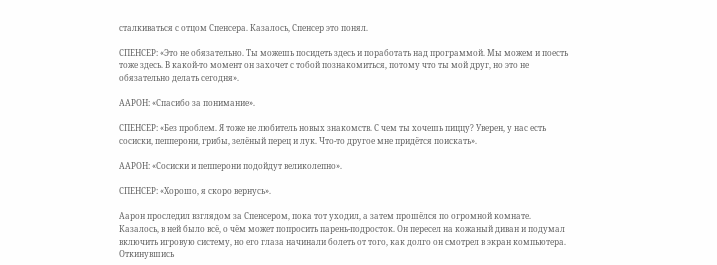сталкиваться с отцом Спенсера. Казалось, Спенсер это понял.

СПЕНСЕР: «Это не обязательно. Ты можешь посидеть здесь и поработать над программой. Мы можем и поесть тоже здесь. В какой-то момент он захочет с тобой познакомиться, потому что ты мой друг, но это не обязательно делать сегодня».

ААРОН: «Спасибо за понимание».

СПЕНСЕР: «Без проблем. Я тоже не любитель новых знакомств. С чем ты хочешь пиццу? Уверен, у нас есть сосиски, пепперони, грибы, зелёный перец и лук. Что-то другое мне придётся поискать».

ААРОН: «Сосиски и пепперони подойдут великолепно».

СПЕНСЕР: «Хорошо, я скоро вернусь».

Аарон проследил взглядом за Спенсером, пока тот уходил, а затем прошёлся по огромной комнате. Казалось, в ней было всё, о чём может попросить парень-подросток. Он пересел на кожаный диван и подумал включить игровую систему, но его глаза начинали болеть от того, как долго он смотрел в экран компьютера. Откинувшись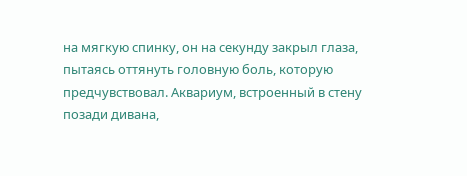на мягкую спинку, он на секунду закрыл глаза, пытаясь оттянуть головную боль, которую предчувствовал. Аквариум, встроенный в стену позади дивана,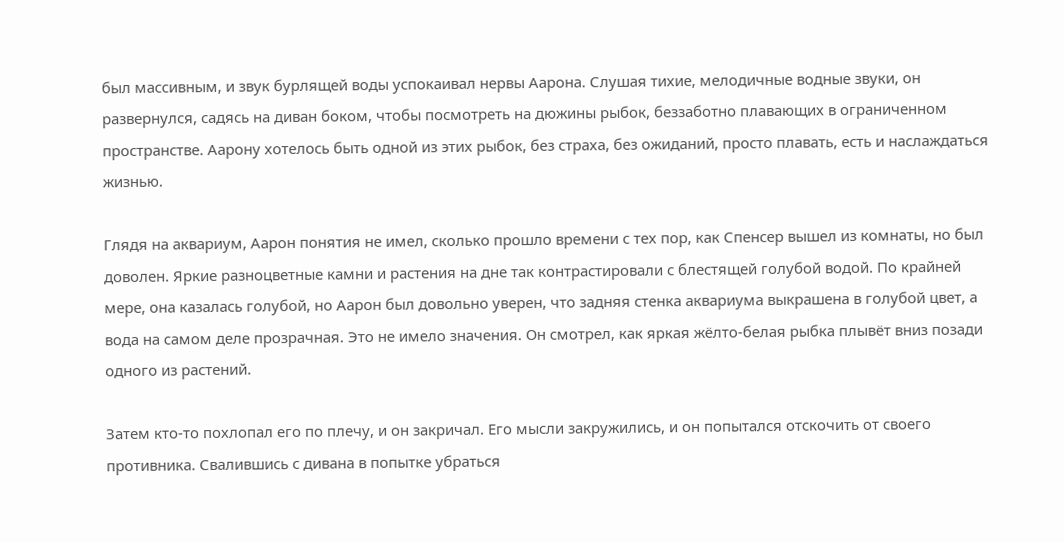был массивным, и звук бурлящей воды успокаивал нервы Аарона. Слушая тихие, мелодичные водные звуки, он развернулся, садясь на диван боком, чтобы посмотреть на дюжины рыбок, беззаботно плавающих в ограниченном пространстве. Аарону хотелось быть одной из этих рыбок, без страха, без ожиданий, просто плавать, есть и наслаждаться жизнью.

Глядя на аквариум, Аарон понятия не имел, сколько прошло времени с тех пор, как Спенсер вышел из комнаты, но был доволен. Яркие разноцветные камни и растения на дне так контрастировали с блестящей голубой водой. По крайней мере, она казалась голубой, но Аарон был довольно уверен, что задняя стенка аквариума выкрашена в голубой цвет, а вода на самом деле прозрачная. Это не имело значения. Он смотрел, как яркая жёлто-белая рыбка плывёт вниз позади одного из растений.

Затем кто-то похлопал его по плечу, и он закричал. Его мысли закружились, и он попытался отскочить от своего противника. Свалившись с дивана в попытке убраться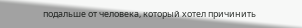подальше от человека, который хотел причинить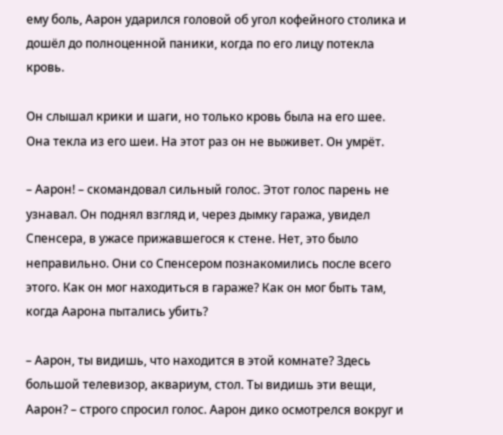ему боль, Аарон ударился головой об угол кофейного столика и дошёл до полноценной паники, когда по его лицу потекла кровь.

Он слышал крики и шаги, но только кровь была на его шее. Она текла из его шеи. На этот раз он не выживет. Он умрёт.

– Аарон! – скомандовал сильный голос. Этот голос парень не узнавал. Он поднял взгляд и, через дымку гаража, увидел Спенсера, в ужасе прижавшегося к стене. Нет, это было неправильно. Они со Спенсером познакомились после всего этого. Как он мог находиться в гараже? Как он мог быть там, когда Аарона пытались убить?

– Аарон, ты видишь, что находится в этой комнате? Здесь большой телевизор, аквариум, стол. Ты видишь эти вещи, Аарон? – строго спросил голос. Аарон дико осмотрелся вокруг и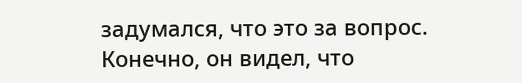задумался, что это за вопрос. Конечно, он видел, что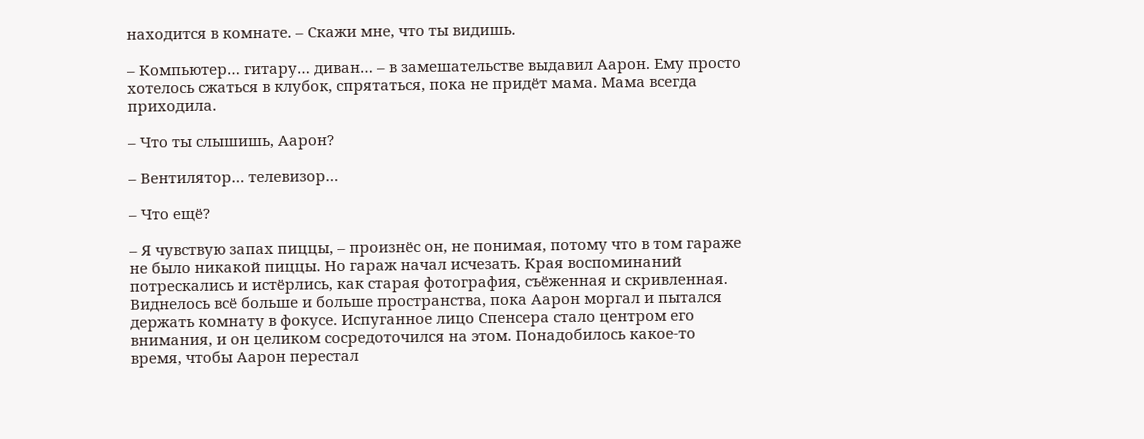находится в комнате. – Скажи мне, что ты видишь.

– Компьютер… гитару… диван… – в замешательстве выдавил Аарон. Ему просто хотелось сжаться в клубок, спрятаться, пока не придёт мама. Мама всегда приходила.

– Что ты слышишь, Аарон?

– Вентилятор… телевизор…

– Что ещё?

– Я чувствую запах пиццы, – произнёс он, не понимая, потому что в том гараже не было никакой пиццы. Но гараж начал исчезать. Края воспоминаний потрескались и истёрлись, как старая фотография, съёженная и скривленная. Виднелось всё больше и больше пространства, пока Аарон моргал и пытался держать комнату в фокусе. Испуганное лицо Спенсера стало центром его внимания, и он целиком сосредоточился на этом. Понадобилось какое-то время, чтобы Аарон перестал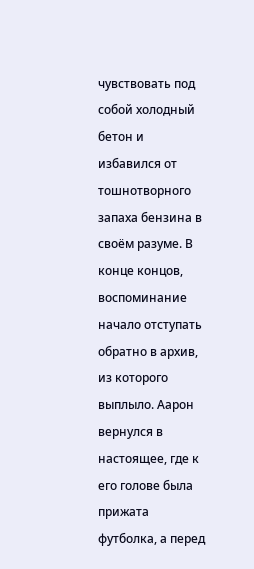чувствовать под собой холодный бетон и избавился от тошнотворного запаха бензина в своём разуме. В конце концов, воспоминание начало отступать обратно в архив, из которого выплыло. Аарон вернулся в настоящее, где к его голове была прижата футболка, а перед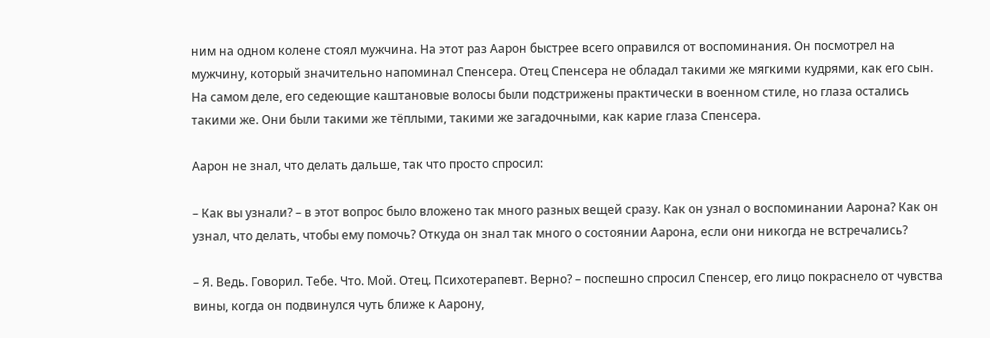ним на одном колене стоял мужчина. На этот раз Аарон быстрее всего оправился от воспоминания. Он посмотрел на мужчину, который значительно напоминал Спенсера. Отец Спенсера не обладал такими же мягкими кудрями, как его сын. На самом деле, его седеющие каштановые волосы были подстрижены практически в военном стиле, но глаза остались такими же. Они были такими же тёплыми, такими же загадочными, как карие глаза Спенсера.

Аарон не знал, что делать дальше, так что просто спросил:

– Как вы узнали? – в этот вопрос было вложено так много разных вещей сразу. Как он узнал о воспоминании Аарона? Как он узнал, что делать, чтобы ему помочь? Откуда он знал так много о состоянии Аарона, если они никогда не встречались?

– Я. Ведь. Говорил. Тебе. Что. Мой. Отец. Психотерапевт. Верно? – поспешно спросил Спенсер, его лицо покраснело от чувства вины, когда он подвинулся чуть ближе к Аарону,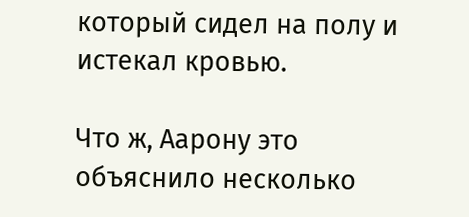который сидел на полу и истекал кровью.

Что ж, Аарону это объяснило несколько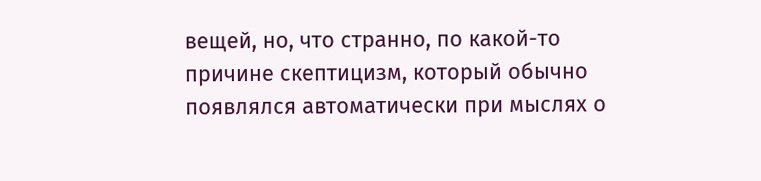вещей, но, что странно, по какой-то причине скептицизм, который обычно появлялся автоматически при мыслях о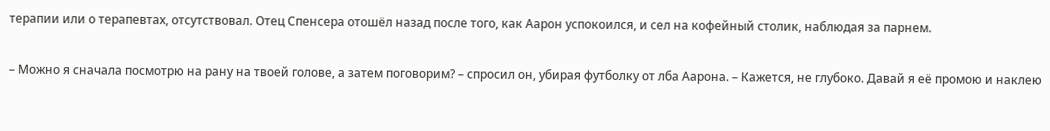терапии или о терапевтах, отсутствовал. Отец Спенсера отошёл назад после того, как Аарон успокоился, и сел на кофейный столик, наблюдая за парнем.

– Можно я сначала посмотрю на рану на твоей голове, а затем поговорим? – спросил он, убирая футболку от лба Аарона. – Кажется, не глубоко. Давай я её промою и наклею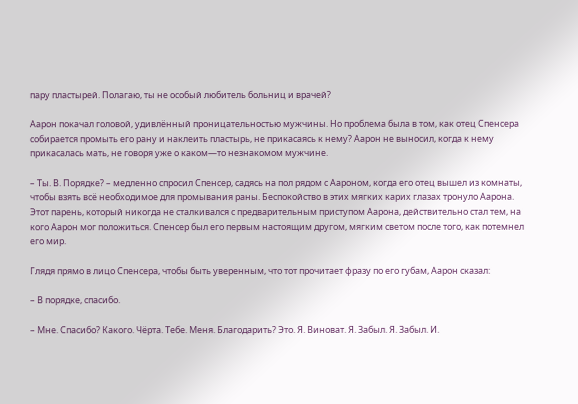пару пластырей. Полагаю, ты не особый любитель больниц и врачей?

Аарон покачал головой, удивлённый проницательностью мужчины. Но проблема была в том, как отец Спенсера собирается промыть его рану и наклеить пластырь, не прикасаясь к нему? Аарон не выносил, когда к нему прикасалась мать, не говоря уже о каком—то незнакомом мужчине.

– Ты. В. Порядке? – медленно спросил Спенсер, садясь на пол рядом с Аароном, когда его отец вышел из комнаты, чтобы взять всё необходимое для промывания раны. Беспокойство в этих мягких карих глазах тронуло Аарона. Этот парень, который никогда не сталкивался с предварительным приступом Аарона, действительно стал тем, на кого Аарон мог положиться. Спенсер был его первым настоящим другом, мягким светом после того, как потемнел его мир.

Глядя прямо в лицо Спенсера, чтобы быть уверенным, что тот прочитает фразу по его губам, Аарон сказал:

– В порядке, спасибо.

– Мне. Спасибо? Какого. Чёрта. Тебе. Меня. Благодарить? Это. Я. Виноват. Я. Забыл. Я. Забыл. И.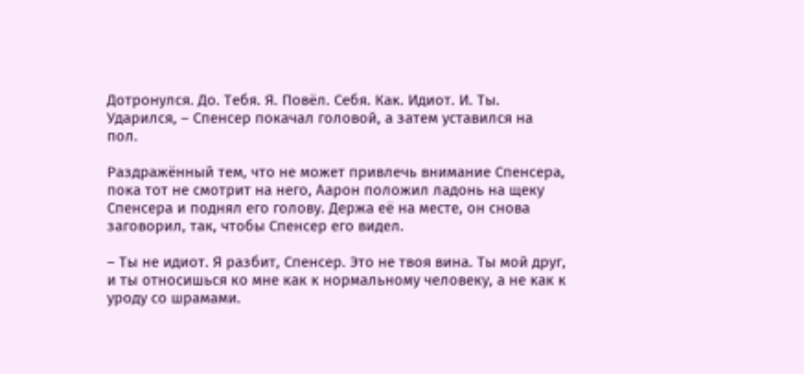Дотронулся. До. Тебя. Я. Повёл. Себя. Как. Идиот. И. Ты. Ударился, – Спенсер покачал головой, а затем уставился на пол.

Раздражённый тем, что не может привлечь внимание Спенсера, пока тот не смотрит на него, Аарон положил ладонь на щеку Спенсера и поднял его голову. Держа её на месте, он снова заговорил, так, чтобы Спенсер его видел.

– Ты не идиот. Я разбит, Спенсер. Это не твоя вина. Ты мой друг, и ты относишься ко мне как к нормальному человеку, а не как к уроду со шрамами.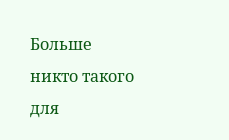Больше никто такого для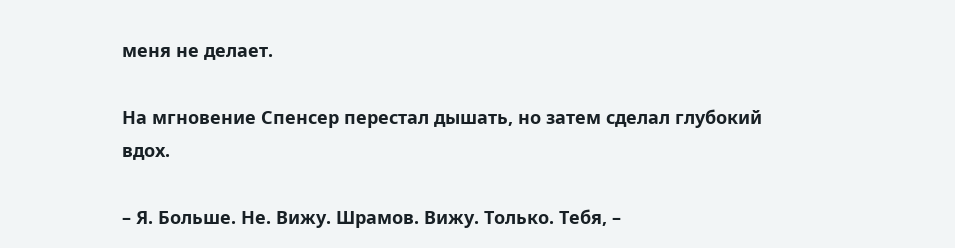меня не делает.

На мгновение Спенсер перестал дышать, но затем сделал глубокий вдох.

– Я. Больше. Не. Вижу. Шрамов. Вижу. Только. Тебя, –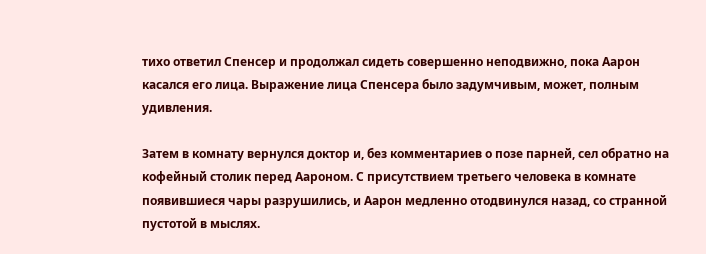тихо ответил Спенсер и продолжал сидеть совершенно неподвижно, пока Аарон касался его лица. Выражение лица Спенсера было задумчивым, может, полным удивления.

Затем в комнату вернулся доктор и, без комментариев о позе парней, сел обратно на кофейный столик перед Аароном. С присутствием третьего человека в комнате появившиеся чары разрушились, и Аарон медленно отодвинулся назад, со странной пустотой в мыслях.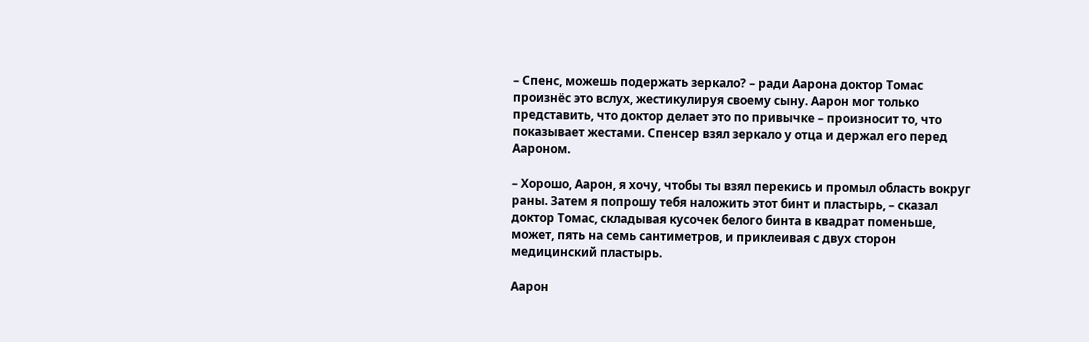– Спенс, можешь подержать зеркало? – ради Аарона доктор Томас произнёс это вслух, жестикулируя своему сыну. Аарон мог только представить, что доктор делает это по привычке – произносит то, что показывает жестами. Спенсер взял зеркало у отца и держал его перед Аароном.

– Хорошо, Аарон, я хочу, чтобы ты взял перекись и промыл область вокруг раны. Затем я попрошу тебя наложить этот бинт и пластырь, – сказал доктор Томас, складывая кусочек белого бинта в квадрат поменьше, может, пять на семь сантиметров, и приклеивая с двух сторон медицинский пластырь.

Аарон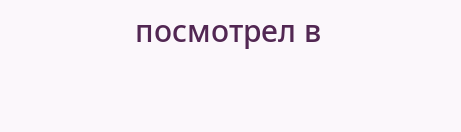посмотрел в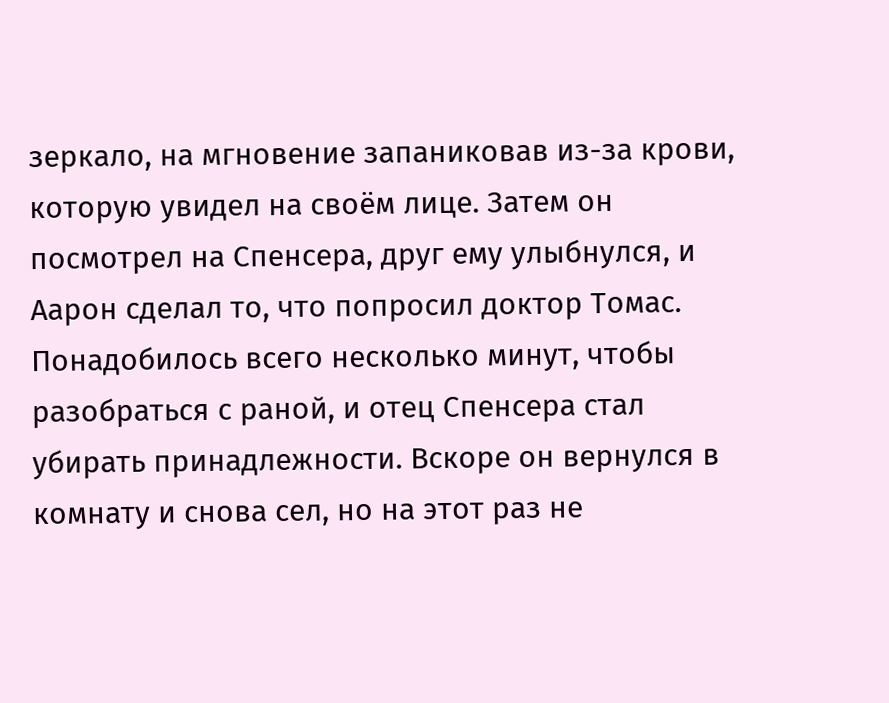зеркало, на мгновение запаниковав из-за крови, которую увидел на своём лице. Затем он посмотрел на Спенсера, друг ему улыбнулся, и Аарон сделал то, что попросил доктор Томас. Понадобилось всего несколько минут, чтобы разобраться с раной, и отец Спенсера стал убирать принадлежности. Вскоре он вернулся в комнату и снова сел, но на этот раз не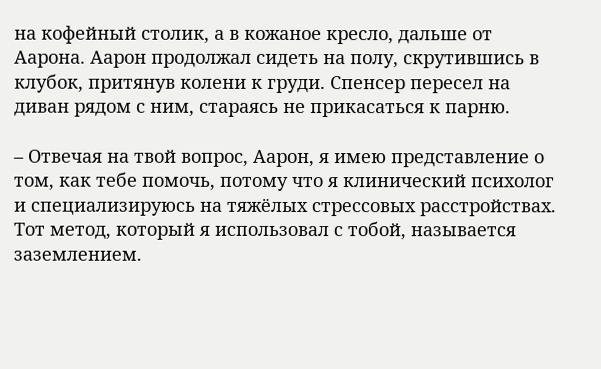на кофейный столик, а в кожаное кресло, дальше от Аарона. Аарон продолжал сидеть на полу, скрутившись в клубок, притянув колени к груди. Спенсер пересел на диван рядом с ним, стараясь не прикасаться к парню.

– Отвечая на твой вопрос, Аарон, я имею представление о том, как тебе помочь, потому что я клинический психолог и специализируюсь на тяжёлых стрессовых расстройствах. Тот метод, который я использовал с тобой, называется заземлением.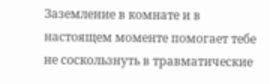Заземление в комнате и в настоящем моменте помогает тебе не соскользнуть в травматические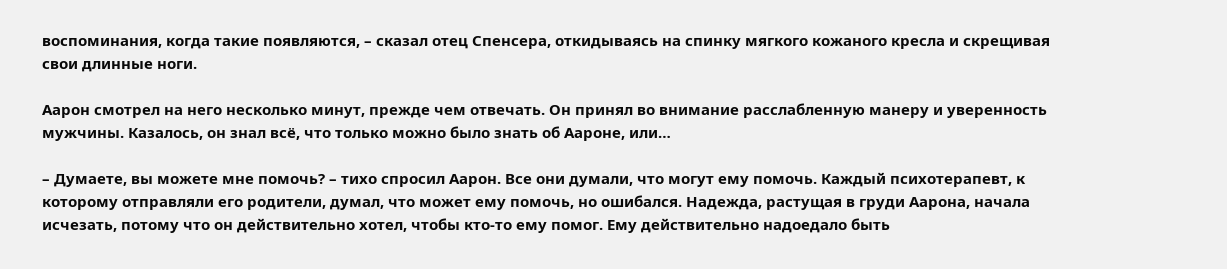воспоминания, когда такие появляются, – сказал отец Спенсера, откидываясь на спинку мягкого кожаного кресла и скрещивая свои длинные ноги.

Аарон смотрел на него несколько минут, прежде чем отвечать. Он принял во внимание расслабленную манеру и уверенность мужчины. Казалось, он знал всё, что только можно было знать об Аароне, или…

– Думаете, вы можете мне помочь? – тихо спросил Аарон. Все они думали, что могут ему помочь. Каждый психотерапевт, к которому отправляли его родители, думал, что может ему помочь, но ошибался. Надежда, растущая в груди Аарона, начала исчезать, потому что он действительно хотел, чтобы кто-то ему помог. Ему действительно надоедало быть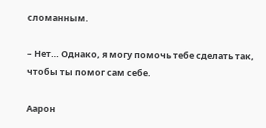сломанным.

– Нет… Однако, я могу помочь тебе сделать так, чтобы ты помог сам себе.

Аарон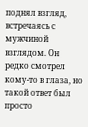поднял взгляд, встречаясь с мужчиной взглядом. Он редко смотрел кому-то в глаза, но такой ответ был просто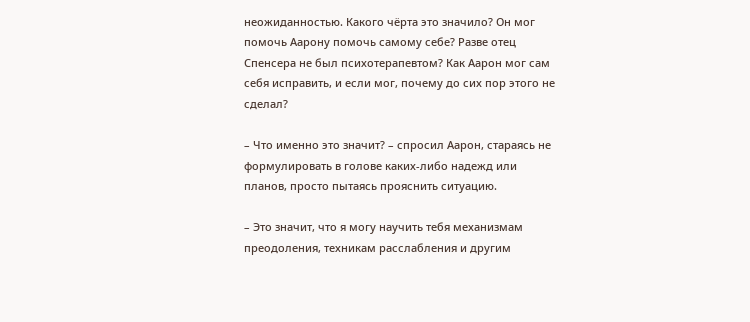неожиданностью. Какого чёрта это значило? Он мог помочь Аарону помочь самому себе? Разве отец Спенсера не был психотерапевтом? Как Аарон мог сам себя исправить, и если мог, почему до сих пор этого не сделал?

– Что именно это значит? – спросил Аарон, стараясь не формулировать в голове каких-либо надежд или планов, просто пытаясь прояснить ситуацию.

– Это значит, что я могу научить тебя механизмам преодоления, техникам расслабления и другим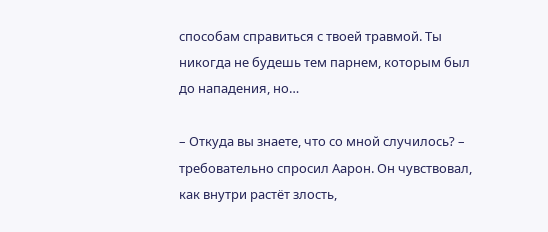способам справиться с твоей травмой. Ты никогда не будешь тем парнем, которым был до нападения, но…

– Откуда вы знаете, что со мной случилось? – требовательно спросил Аарон. Он чувствовал, как внутри растёт злость,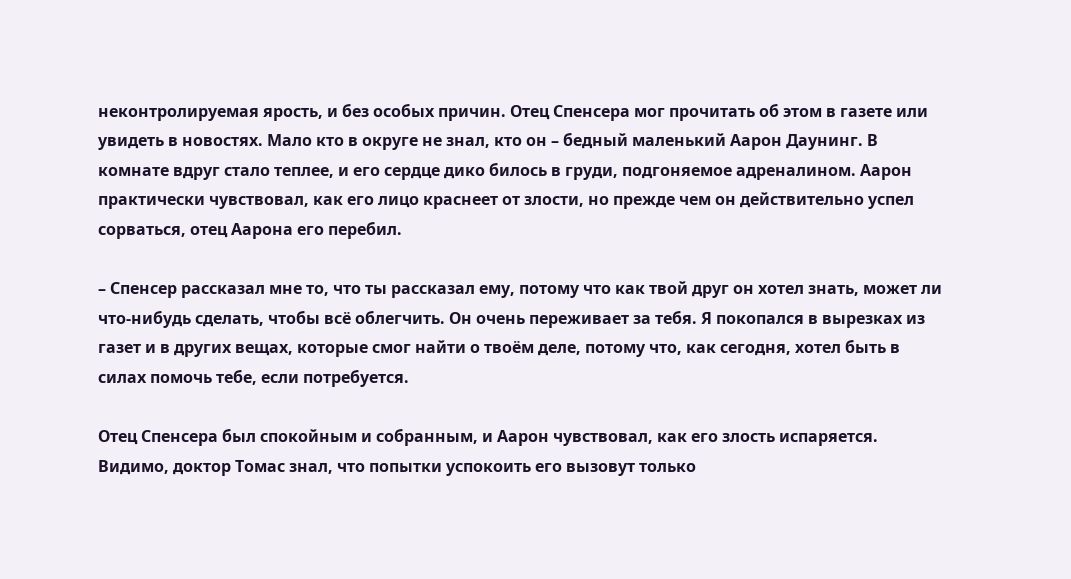неконтролируемая ярость, и без особых причин. Отец Спенсера мог прочитать об этом в газете или увидеть в новостях. Мало кто в округе не знал, кто он – бедный маленький Аарон Даунинг. В комнате вдруг стало теплее, и его сердце дико билось в груди, подгоняемое адреналином. Аарон практически чувствовал, как его лицо краснеет от злости, но прежде чем он действительно успел сорваться, отец Аарона его перебил.

– Спенсер рассказал мне то, что ты рассказал ему, потому что как твой друг он хотел знать, может ли что-нибудь сделать, чтобы всё облегчить. Он очень переживает за тебя. Я покопался в вырезках из газет и в других вещах, которые смог найти о твоём деле, потому что, как сегодня, хотел быть в силах помочь тебе, если потребуется.

Отец Спенсера был спокойным и собранным, и Аарон чувствовал, как его злость испаряется. Видимо, доктор Томас знал, что попытки успокоить его вызовут только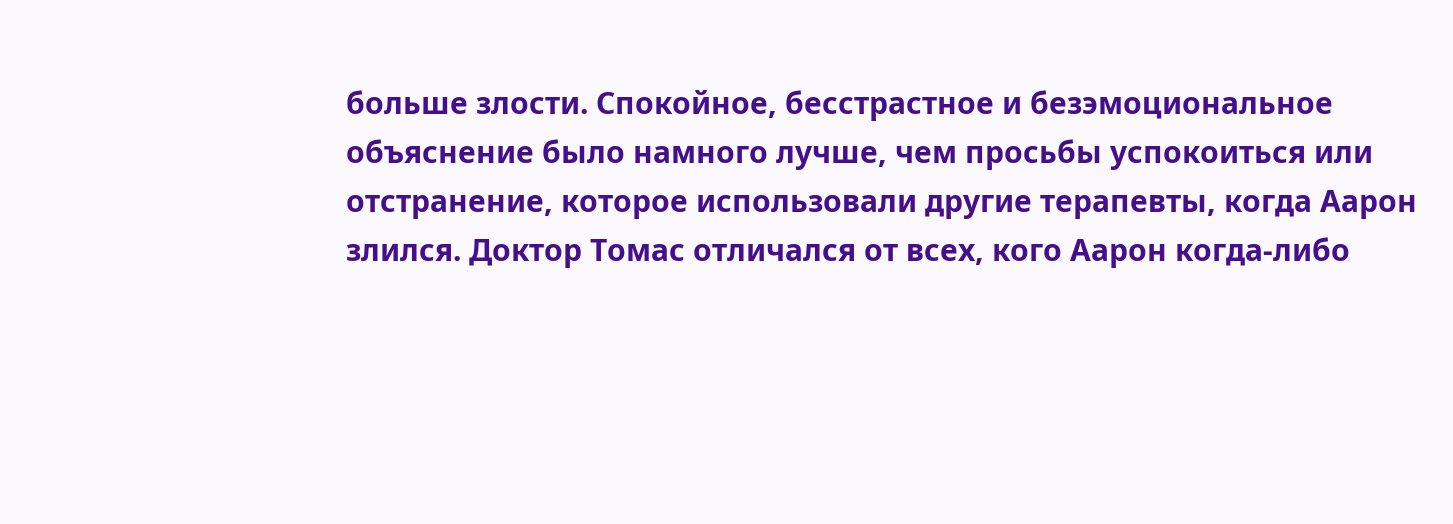больше злости. Спокойное, бесстрастное и безэмоциональное объяснение было намного лучше, чем просьбы успокоиться или отстранение, которое использовали другие терапевты, когда Аарон злился. Доктор Томас отличался от всех, кого Аарон когда-либо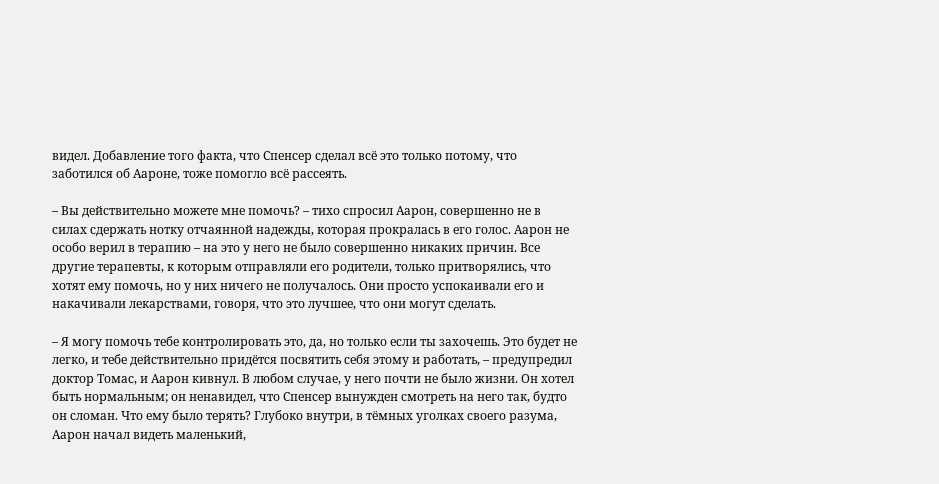видел. Добавление того факта, что Спенсер сделал всё это только потому, что заботился об Аароне, тоже помогло всё рассеять.

– Вы действительно можете мне помочь? – тихо спросил Аарон, совершенно не в силах сдержать нотку отчаянной надежды, которая прокралась в его голос. Аарон не особо верил в терапию – на это у него не было совершенно никаких причин. Все другие терапевты, к которым отправляли его родители, только притворялись, что хотят ему помочь, но у них ничего не получалось. Они просто успокаивали его и накачивали лекарствами, говоря, что это лучшее, что они могут сделать.

– Я могу помочь тебе контролировать это, да, но только если ты захочешь. Это будет не легко, и тебе действительно придётся посвятить себя этому и работать, – предупредил доктор Томас, и Аарон кивнул. В любом случае, у него почти не было жизни. Он хотел быть нормальным; он ненавидел, что Спенсер вынужден смотреть на него так, будто он сломан. Что ему было терять? Глубоко внутри, в тёмных уголках своего разума, Аарон начал видеть маленький,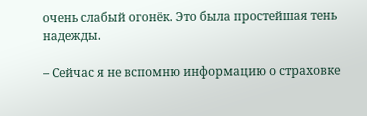очень слабый огонёк. Это была простейшая тень надежды.

– Сейчас я не вспомню информацию о страховке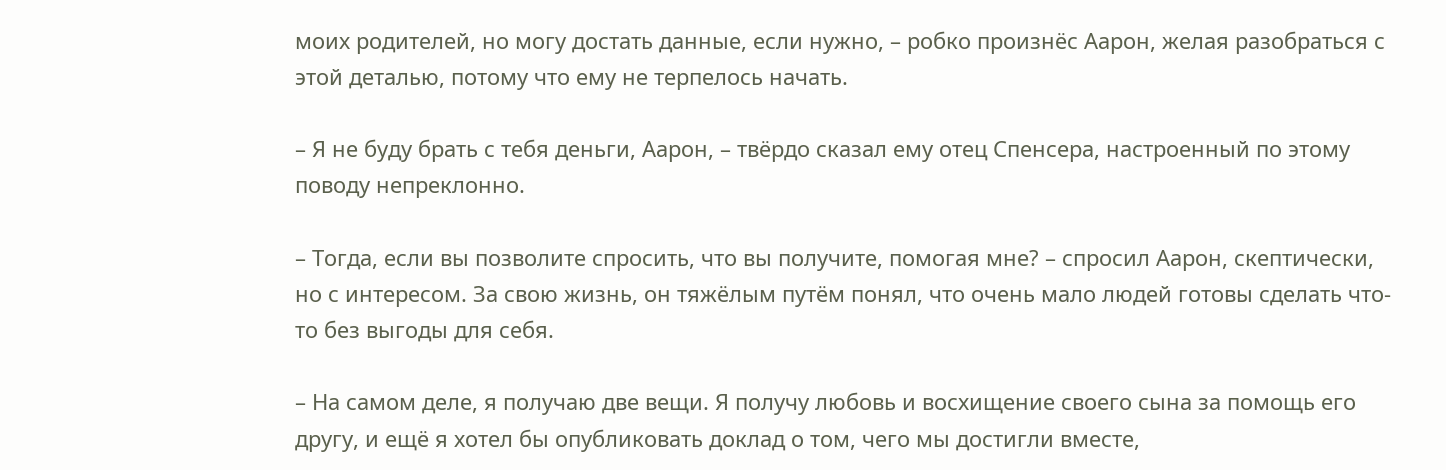моих родителей, но могу достать данные, если нужно, – робко произнёс Аарон, желая разобраться с этой деталью, потому что ему не терпелось начать.

– Я не буду брать с тебя деньги, Аарон, – твёрдо сказал ему отец Спенсера, настроенный по этому поводу непреклонно.

– Тогда, если вы позволите спросить, что вы получите, помогая мне? – спросил Аарон, скептически, но с интересом. За свою жизнь, он тяжёлым путём понял, что очень мало людей готовы сделать что-то без выгоды для себя.

– На самом деле, я получаю две вещи. Я получу любовь и восхищение своего сына за помощь его другу, и ещё я хотел бы опубликовать доклад о том, чего мы достигли вместе,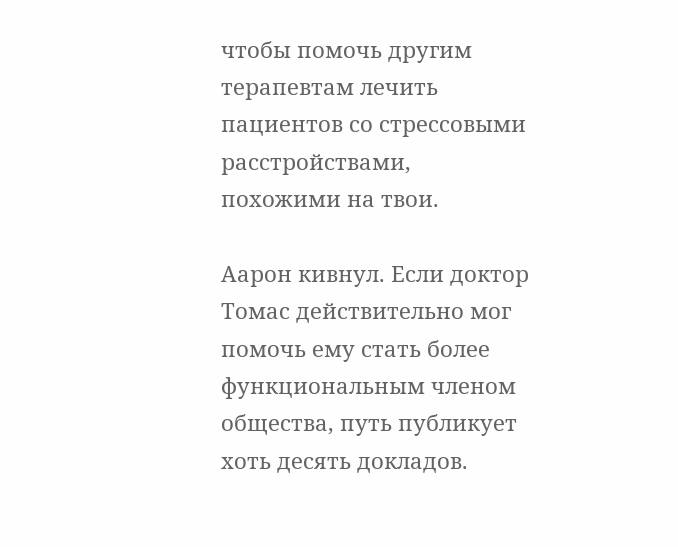чтобы помочь другим терапевтам лечить пациентов со стрессовыми расстройствами, похожими на твои.

Аарон кивнул. Если доктор Томас действительно мог помочь ему стать более функциональным членом общества, путь публикует хоть десять докладов.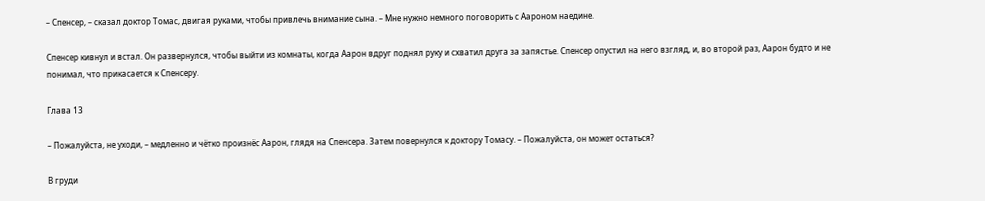– Спенсер, – сказал доктор Томас, двигая руками, чтобы привлечь внимание сына. – Мне нужно немного поговорить с Аароном наедине.

Спенсер кивнул и встал. Он развернулся, чтобы выйти из комнаты, когда Аарон вдруг поднял руку и схватил друга за запястье. Спенсер опустил на него взгляд, и, во второй раз, Аарон будто и не понимал, что прикасается к Спенсеру.

Глава 13

– Пожалуйста, не уходи, – медленно и чётко произнёс Аарон, глядя на Спенсера. Затем повернулся к доктору Томасу. – Пожалуйста, он может остаться?

В груди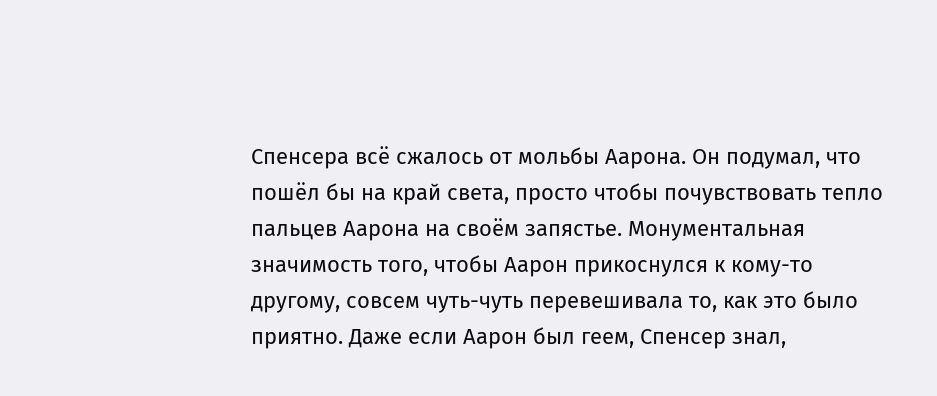Спенсера всё сжалось от мольбы Аарона. Он подумал, что пошёл бы на край света, просто чтобы почувствовать тепло пальцев Аарона на своём запястье. Монументальная значимость того, чтобы Аарон прикоснулся к кому-то другому, совсем чуть-чуть перевешивала то, как это было приятно. Даже если Аарон был геем, Спенсер знал,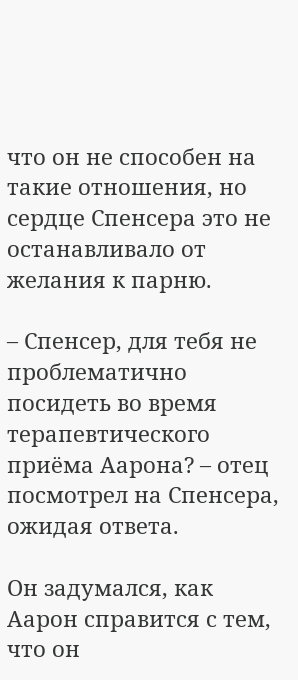что он не способен на такие отношения, но сердце Спенсера это не останавливало от желания к парню.

– Спенсер, для тебя не проблематично посидеть во время терапевтического приёма Аарона? – отец посмотрел на Спенсера, ожидая ответа.

Он задумался, как Аарон справится с тем, что он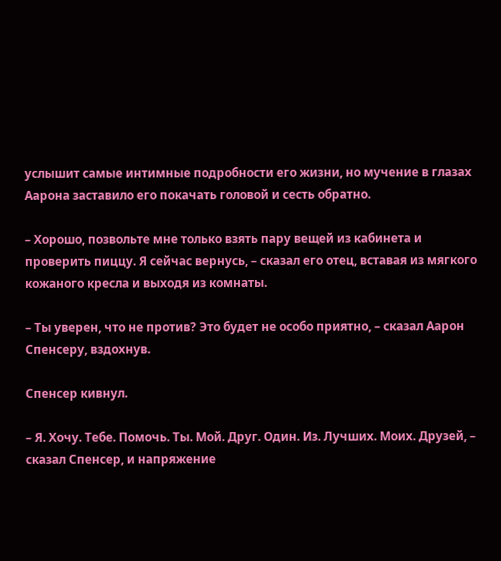услышит самые интимные подробности его жизни, но мучение в глазах Аарона заставило его покачать головой и сесть обратно.

– Хорошо, позвольте мне только взять пару вещей из кабинета и проверить пиццу. Я сейчас вернусь, – сказал его отец, вставая из мягкого кожаного кресла и выходя из комнаты.

– Ты уверен, что не против? Это будет не особо приятно, – сказал Аарон Спенсеру, вздохнув.

Спенсер кивнул.

– Я. Хочу. Тебе. Помочь. Ты. Мой. Друг. Один. Из. Лучших. Моих. Друзей, – сказал Спенсер, и напряжение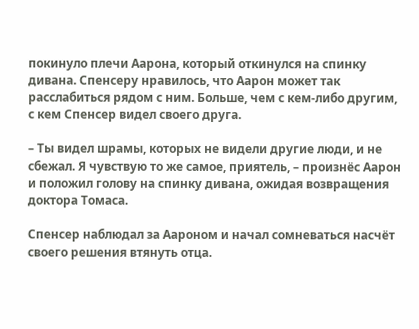покинуло плечи Аарона, который откинулся на спинку дивана. Спенсеру нравилось, что Аарон может так расслабиться рядом с ним. Больше, чем с кем-либо другим, с кем Спенсер видел своего друга.

– Ты видел шрамы, которых не видели другие люди, и не сбежал. Я чувствую то же самое, приятель, – произнёс Аарон и положил голову на спинку дивана, ожидая возвращения доктора Томаса.

Спенсер наблюдал за Аароном и начал сомневаться насчёт своего решения втянуть отца.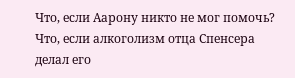Что, если Аарону никто не мог помочь? Что, если алкоголизм отца Спенсера делал его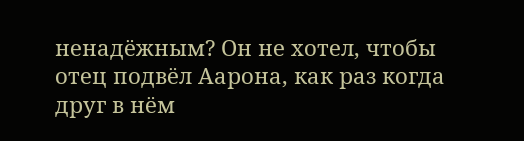ненадёжным? Он не хотел, чтобы отец подвёл Аарона, как раз когда друг в нём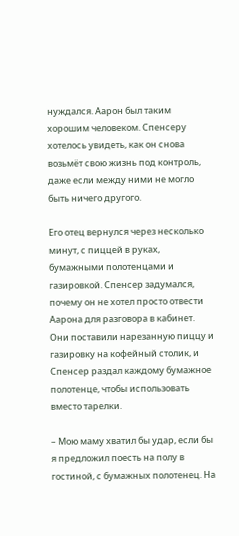нуждался. Аарон был таким хорошим человеком. Спенсеру хотелось увидеть, как он снова возьмёт свою жизнь под контроль, даже если между ними не могло быть ничего другого.

Его отец вернулся через несколько минут, с пиццей в руках, бумажными полотенцами и газировкой. Спенсер задумался, почему он не хотел просто отвести Аарона для разговора в кабинет. Они поставили нарезанную пиццу и газировку на кофейный столик, и Спенсер раздал каждому бумажное полотенце, чтобы использовать вместо тарелки.

– Мою маму хватил бы удар, если бы я предложил поесть на полу в гостиной, с бумажных полотенец. На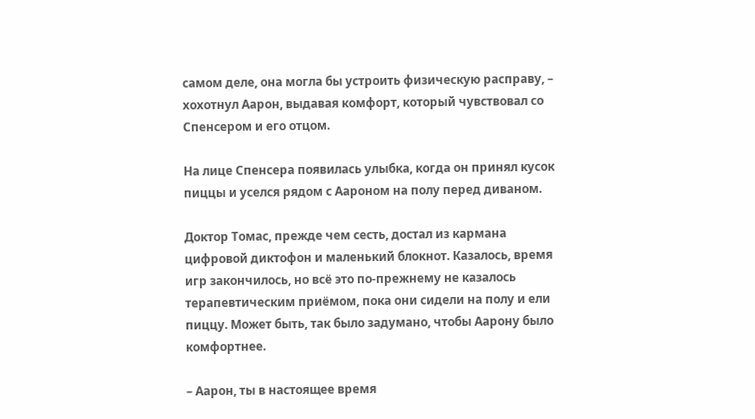самом деле, она могла бы устроить физическую расправу, – хохотнул Аарон, выдавая комфорт, который чувствовал со Спенсером и его отцом.

На лице Спенсера появилась улыбка, когда он принял кусок пиццы и уселся рядом с Аароном на полу перед диваном.

Доктор Томас, прежде чем сесть, достал из кармана цифровой диктофон и маленький блокнот. Казалось, время игр закончилось, но всё это по-прежнему не казалось терапевтическим приёмом, пока они сидели на полу и ели пиццу. Может быть, так было задумано, чтобы Аарону было комфортнее.

– Аарон, ты в настоящее время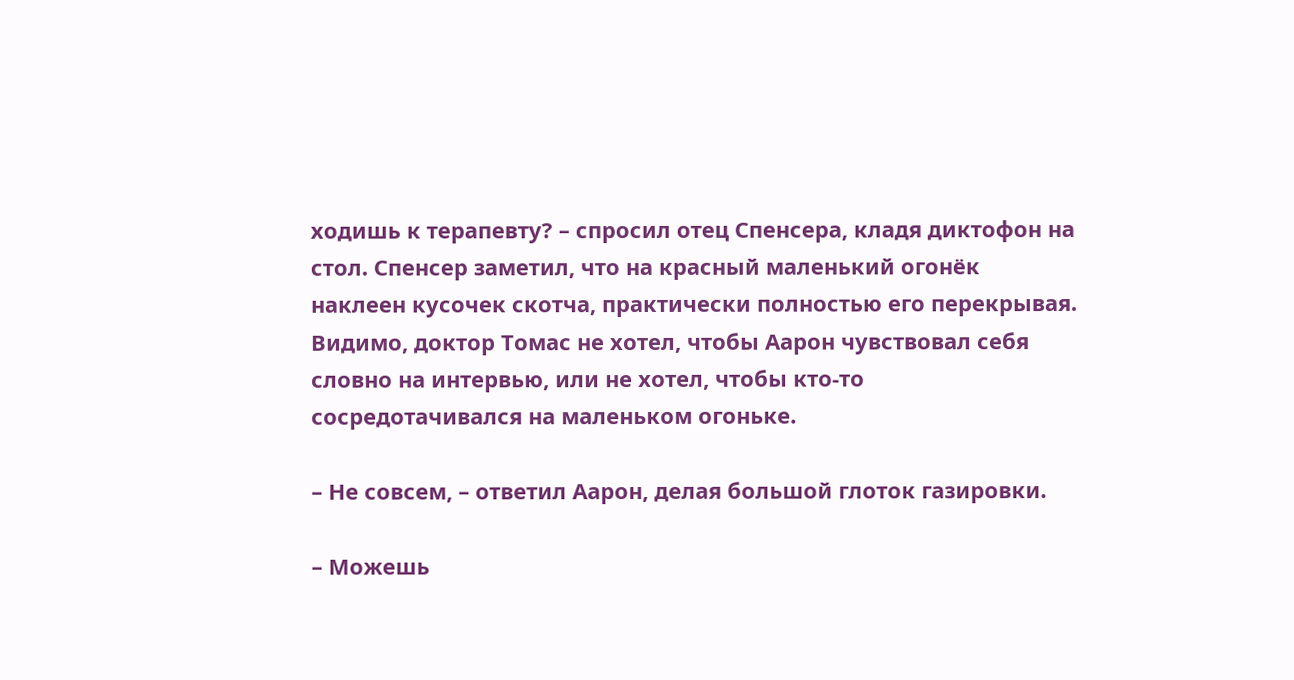ходишь к терапевту? – спросил отец Спенсера, кладя диктофон на стол. Спенсер заметил, что на красный маленький огонёк наклеен кусочек скотча, практически полностью его перекрывая. Видимо, доктор Томас не хотел, чтобы Аарон чувствовал себя словно на интервью, или не хотел, чтобы кто-то сосредотачивался на маленьком огоньке.

– Не совсем, – ответил Аарон, делая большой глоток газировки.

– Можешь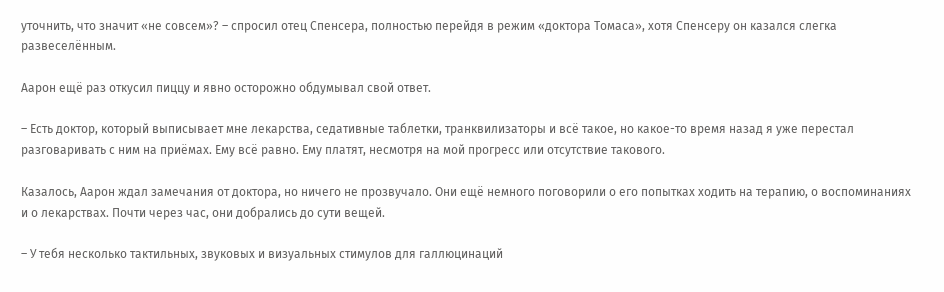уточнить, что значит «не совсем»? – спросил отец Спенсера, полностью перейдя в режим «доктора Томаса», хотя Спенсеру он казался слегка развеселённым.

Аарон ещё раз откусил пиццу и явно осторожно обдумывал свой ответ.

– Есть доктор, который выписывает мне лекарства, седативные таблетки, транквилизаторы и всё такое, но какое-то время назад я уже перестал разговаривать с ним на приёмах. Ему всё равно. Ему платят, несмотря на мой прогресс или отсутствие такового.

Казалось, Аарон ждал замечания от доктора, но ничего не прозвучало. Они ещё немного поговорили о его попытках ходить на терапию, о воспоминаниях и о лекарствах. Почти через час, они добрались до сути вещей.

– У тебя несколько тактильных, звуковых и визуальных стимулов для галлюцинаций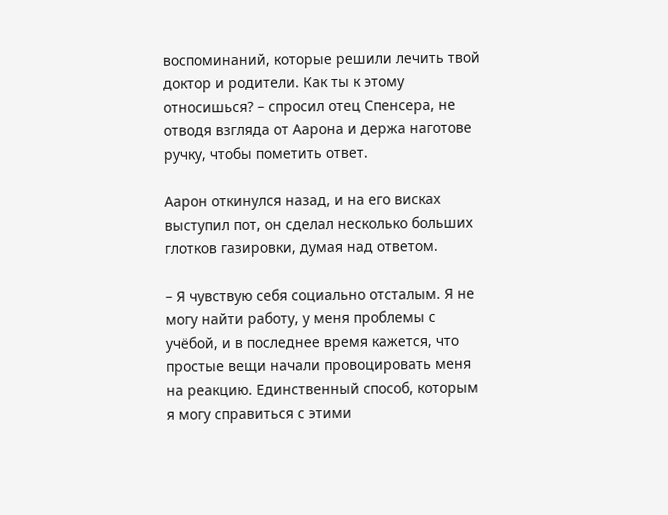воспоминаний, которые решили лечить твой доктор и родители. Как ты к этому относишься? – спросил отец Спенсера, не отводя взгляда от Аарона и держа наготове ручку, чтобы пометить ответ.

Аарон откинулся назад, и на его висках выступил пот, он сделал несколько больших глотков газировки, думая над ответом.

– Я чувствую себя социально отсталым. Я не могу найти работу, у меня проблемы с учёбой, и в последнее время кажется, что простые вещи начали провоцировать меня на реакцию. Единственный способ, которым я могу справиться с этими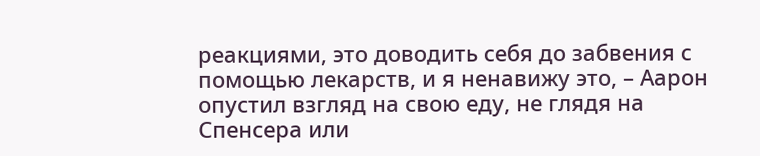реакциями, это доводить себя до забвения с помощью лекарств, и я ненавижу это, – Аарон опустил взгляд на свою еду, не глядя на Спенсера или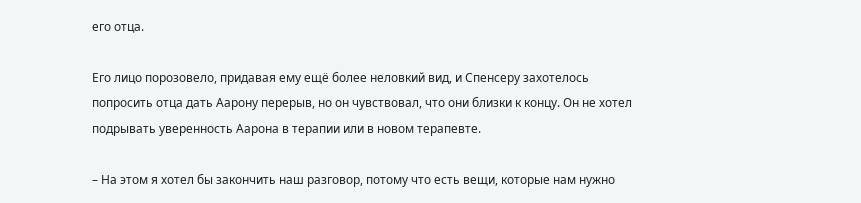его отца.

Его лицо порозовело, придавая ему ещё более неловкий вид, и Спенсеру захотелось попросить отца дать Аарону перерыв, но он чувствовал, что они близки к концу. Он не хотел подрывать уверенность Аарона в терапии или в новом терапевте.

– На этом я хотел бы закончить наш разговор, потому что есть вещи, которые нам нужно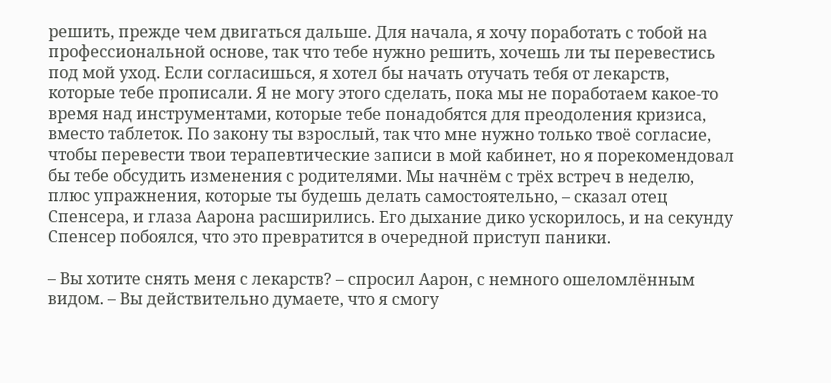решить, прежде чем двигаться дальше. Для начала, я хочу поработать с тобой на профессиональной основе, так что тебе нужно решить, хочешь ли ты перевестись под мой уход. Если согласишься, я хотел бы начать отучать тебя от лекарств, которые тебе прописали. Я не могу этого сделать, пока мы не поработаем какое-то время над инструментами, которые тебе понадобятся для преодоления кризиса, вместо таблеток. По закону ты взрослый, так что мне нужно только твоё согласие, чтобы перевести твои терапевтические записи в мой кабинет, но я порекомендовал бы тебе обсудить изменения с родителями. Мы начнём с трёх встреч в неделю, плюс упражнения, которые ты будешь делать самостоятельно, – сказал отец Спенсера, и глаза Аарона расширились. Его дыхание дико ускорилось, и на секунду Спенсер побоялся, что это превратится в очередной приступ паники.

– Вы хотите снять меня с лекарств? – спросил Аарон, с немного ошеломлённым видом. – Вы действительно думаете, что я смогу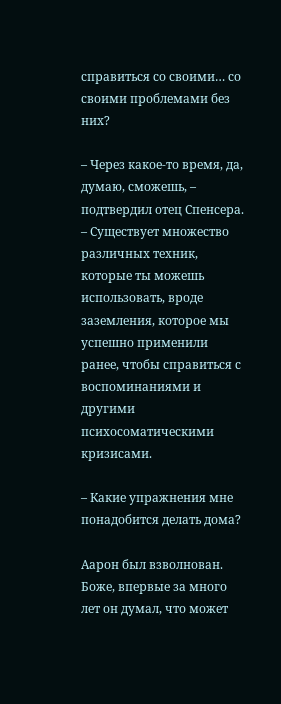справиться со своими… со своими проблемами без них?

– Через какое-то время, да, думаю, сможешь, – подтвердил отец Спенсера. – Существует множество различных техник, которые ты можешь использовать, вроде заземления, которое мы успешно применили ранее, чтобы справиться с воспоминаниями и другими психосоматическими кризисами.

– Какие упражнения мне понадобится делать дома?

Аарон был взволнован. Боже, впервые за много лет он думал, что может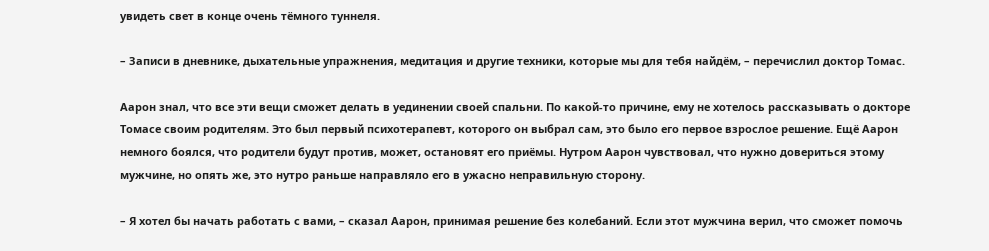увидеть свет в конце очень тёмного туннеля.

– Записи в дневнике, дыхательные упражнения, медитация и другие техники, которые мы для тебя найдём, – перечислил доктор Томас.

Аарон знал, что все эти вещи сможет делать в уединении своей спальни. По какой-то причине, ему не хотелось рассказывать о докторе Томасе своим родителям. Это был первый психотерапевт, которого он выбрал сам, это было его первое взрослое решение. Ещё Аарон немного боялся, что родители будут против, может, остановят его приёмы. Нутром Аарон чувствовал, что нужно довериться этому мужчине, но опять же, это нутро раньше направляло его в ужасно неправильную сторону.

– Я хотел бы начать работать с вами, – сказал Аарон, принимая решение без колебаний. Если этот мужчина верил, что сможет помочь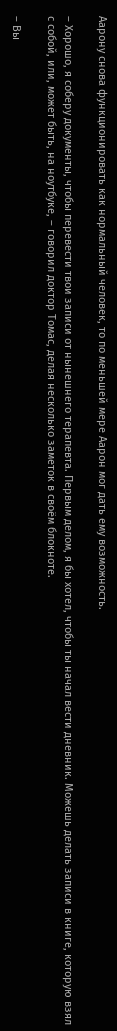Аарону снова функционировать как нормальный человек, то по меньшей мере Аарон мог дать ему возможность.

– Хорошо, я соберу документы, чтобы перевести твои записи от нынешнего терапевта. Первым делом, я бы хотел, чтобы ты начал вести дневник. Можешь делать записи в книге, которую взял с собой, или, может быть, на ноутбуке, – говорил доктор Томас, делая несколько заметок в своём блокноте.

– Вы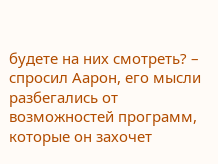будете на них смотреть? – спросил Аарон, его мысли разбегались от возможностей программ, которые он захочет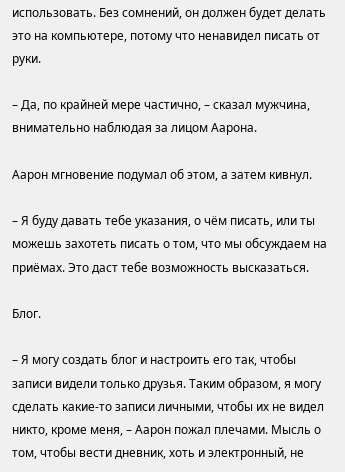использовать. Без сомнений, он должен будет делать это на компьютере, потому что ненавидел писать от руки.

– Да, по крайней мере частично, – сказал мужчина, внимательно наблюдая за лицом Аарона.

Аарон мгновение подумал об этом, а затем кивнул.

– Я буду давать тебе указания, о чём писать, или ты можешь захотеть писать о том, что мы обсуждаем на приёмах. Это даст тебе возможность высказаться.

Блог.

– Я могу создать блог и настроить его так, чтобы записи видели только друзья. Таким образом, я могу сделать какие-то записи личными, чтобы их не видел никто, кроме меня, – Аарон пожал плечами. Мысль о том, чтобы вести дневник, хоть и электронный, не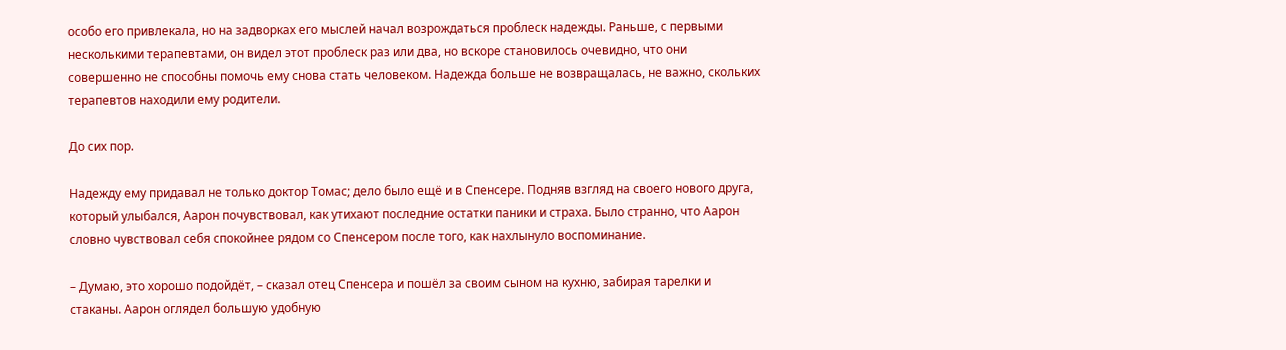особо его привлекала, но на задворках его мыслей начал возрождаться проблеск надежды. Раньше, с первыми несколькими терапевтами, он видел этот проблеск раз или два, но вскоре становилось очевидно, что они совершенно не способны помочь ему снова стать человеком. Надежда больше не возвращалась, не важно, скольких терапевтов находили ему родители.

До сих пор.

Надежду ему придавал не только доктор Томас; дело было ещё и в Спенсере. Подняв взгляд на своего нового друга, который улыбался, Аарон почувствовал, как утихают последние остатки паники и страха. Было странно, что Аарон словно чувствовал себя спокойнее рядом со Спенсером после того, как нахлынуло воспоминание.

– Думаю, это хорошо подойдёт, – сказал отец Спенсера и пошёл за своим сыном на кухню, забирая тарелки и стаканы. Аарон оглядел большую удобную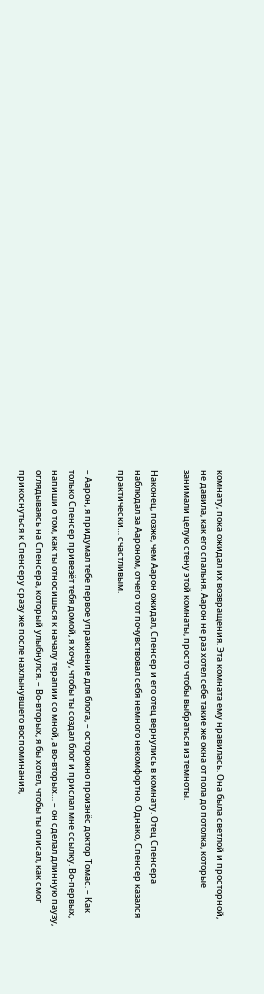комнату, пока ожидал их возвращения. Эта комната ему нравилась. Она была светлой и просторной, не давила, как его спальня. Аарон не раз хотел себе такие же окна от пола до потолка, которые занимали целую стену этой комнаты, просто чтобы выбраться из темноты.

Наконец, позже, чем Аарон ожидал, Спенсер и его отец вернулись в комнату. Отец Спенсера наблюдал за Аароном, отчего тот почувствовал себя немного некомфортно. Однако, Спенсер казался практически… счастливым.

– Аарон, я придумал тебе первое упражнение для блога, – осторожно произнёс доктор Томас. – Как только Спенсер привезёт тебя домой, я хочу, чтобы ты создал блог и прислал мне ссылку. Во-первых, напиши о том, как ты относишься к началу терапии со мной, а во-вторых… – он сделал длинную паузу, оглядываясь на Спенсера, который улыбнулся. – Во-вторых, я бы хотел, чтобы ты описал, как смог прикоснуться к Спенсеру сразу же после нахлынувшего воспоминания,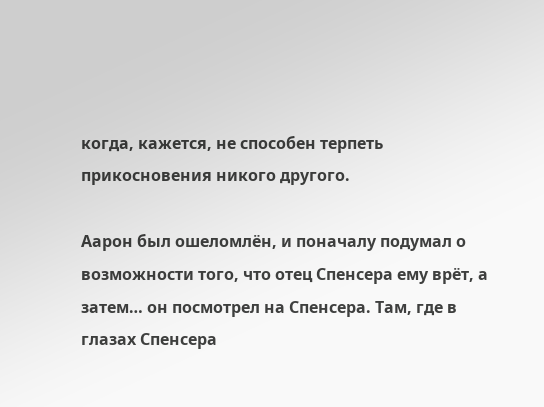когда, кажется, не способен терпеть прикосновения никого другого.

Аарон был ошеломлён, и поначалу подумал о возможности того, что отец Спенсера ему врёт, а затем… он посмотрел на Спенсера. Там, где в глазах Спенсера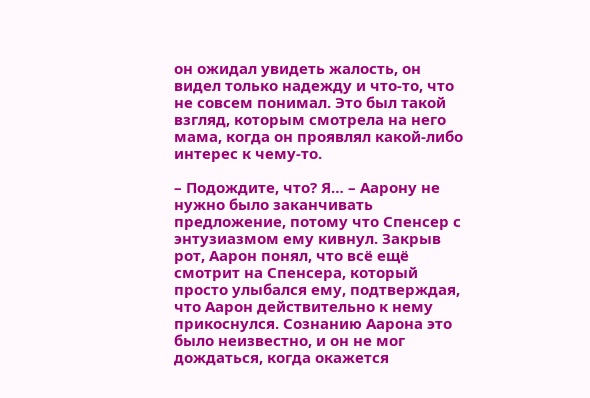он ожидал увидеть жалость, он видел только надежду и что-то, что не совсем понимал. Это был такой взгляд, которым смотрела на него мама, когда он проявлял какой-либо интерес к чему-то.

– Подождите, что? Я… – Аарону не нужно было заканчивать предложение, потому что Спенсер с энтузиазмом ему кивнул. Закрыв рот, Аарон понял, что всё ещё смотрит на Спенсера, который просто улыбался ему, подтверждая, что Аарон действительно к нему прикоснулся. Сознанию Аарона это было неизвестно, и он не мог дождаться, когда окажется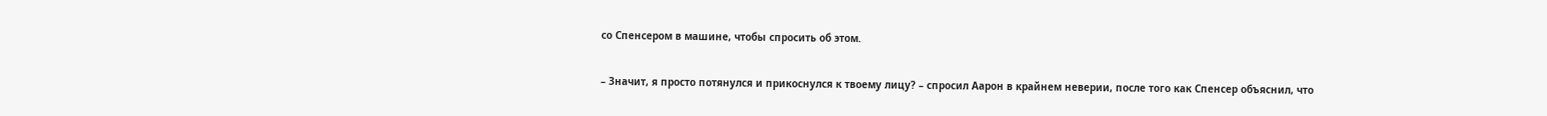со Спенсером в машине, чтобы спросить об этом.

– Значит, я просто потянулся и прикоснулся к твоему лицу? – спросил Аарон в крайнем неверии, после того как Спенсер объяснил, что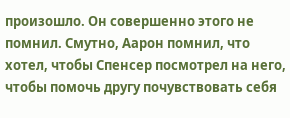произошло. Он совершенно этого не помнил. Смутно, Аарон помнил, что хотел, чтобы Спенсер посмотрел на него, чтобы помочь другу почувствовать себя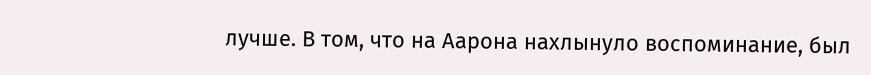лучше. В том, что на Аарона нахлынуло воспоминание, был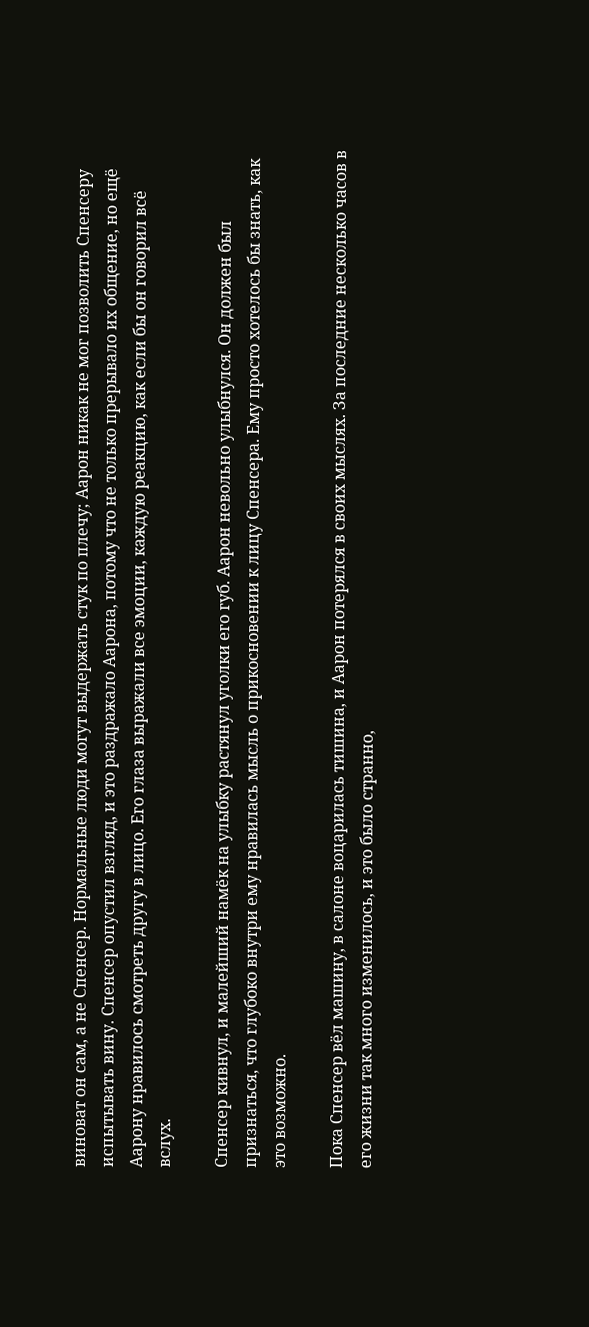виноват он сам, а не Спенсер. Нормальные люди могут выдержать стук по плечу; Аарон никак не мог позволить Спенсеру испытывать вину. Спенсер опустил взгляд, и это раздражало Аарона, потому что не только прерывало их общение, но ещё Аарону нравилось смотреть другу в лицо. Его глаза выражали все эмоции, каждую реакцию, как если бы он говорил всё вслух.

Спенсер кивнул, и малейший намёк на улыбку растянул уголки его губ. Аарон невольно улыбнулся. Он должен был признаться, что глубоко внутри ему нравилась мысль о прикосновении к лицу Спенсера. Ему просто хотелось бы знать, как это возможно.

Пока Спенсер вёл машину, в салоне воцарилась тишина, и Аарон потерялся в своих мыслях. За последние несколько часов в его жизни так много изменилось, и это было странно,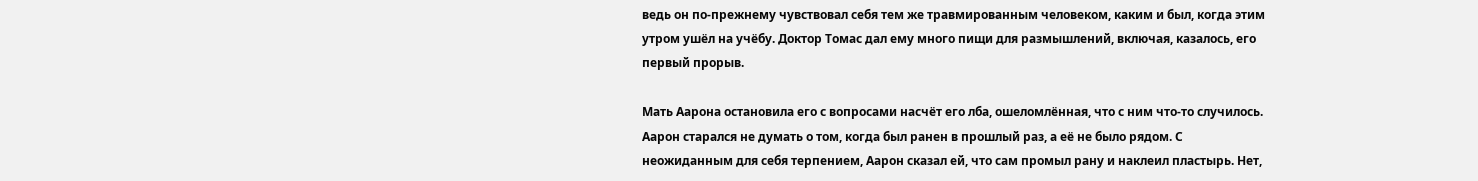ведь он по-прежнему чувствовал себя тем же травмированным человеком, каким и был, когда этим утром ушёл на учёбу. Доктор Томас дал ему много пищи для размышлений, включая, казалось, его первый прорыв.

Мать Аарона остановила его с вопросами насчёт его лба, ошеломлённая, что с ним что-то случилось. Аарон старался не думать о том, когда был ранен в прошлый раз, а её не было рядом. С неожиданным для себя терпением, Аарон сказал ей, что сам промыл рану и наклеил пластырь. Нет,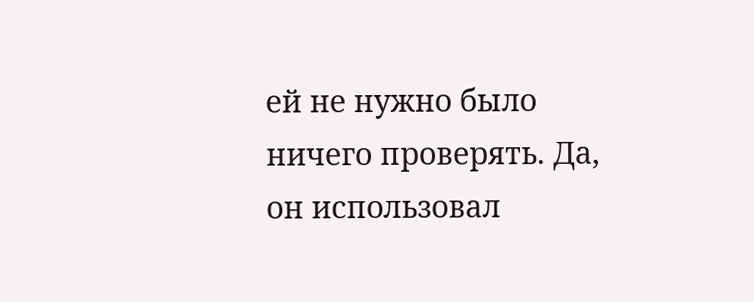ей не нужно было ничего проверять. Да, он использовал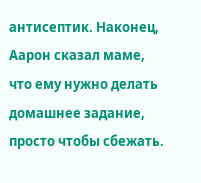антисептик. Наконец, Аарон сказал маме, что ему нужно делать домашнее задание, просто чтобы сбежать.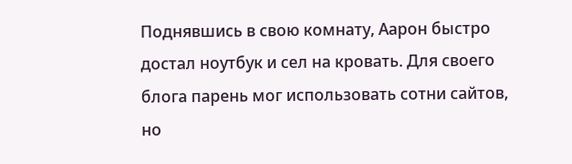Поднявшись в свою комнату, Аарон быстро достал ноутбук и сел на кровать. Для своего блога парень мог использовать сотни сайтов, но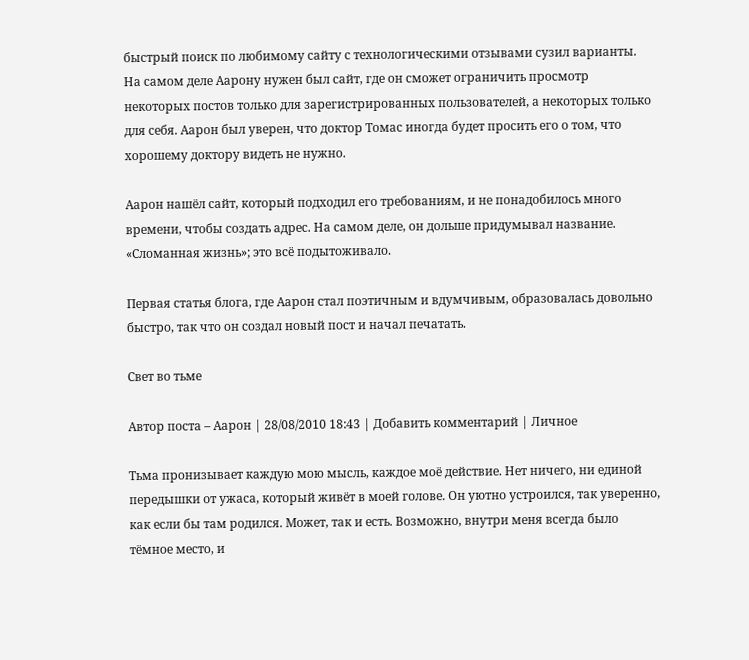быстрый поиск по любимому сайту с технологическими отзывами сузил варианты. На самом деле Аарону нужен был сайт, где он сможет ограничить просмотр некоторых постов только для зарегистрированных пользователей, а некоторых только для себя. Аарон был уверен, что доктор Томас иногда будет просить его о том, что хорошему доктору видеть не нужно.

Аарон нашёл сайт, который подходил его требованиям, и не понадобилось много времени, чтобы создать адрес. На самом деле, он дольше придумывал название. «Сломанная жизнь»; это всё подытоживало.

Первая статья блога, где Аарон стал поэтичным и вдумчивым, образовалась довольно быстро, так что он создал новый пост и начал печатать.

Свет во тьме

Автор поста – Аарон | 28/08/2010 18:43 | Добавить комментарий | Личное

Тьма пронизывает каждую мою мысль, каждое моё действие. Нет ничего, ни единой передышки от ужаса, который живёт в моей голове. Он уютно устроился, так уверенно, как если бы там родился. Может, так и есть. Возможно, внутри меня всегда было тёмное место, и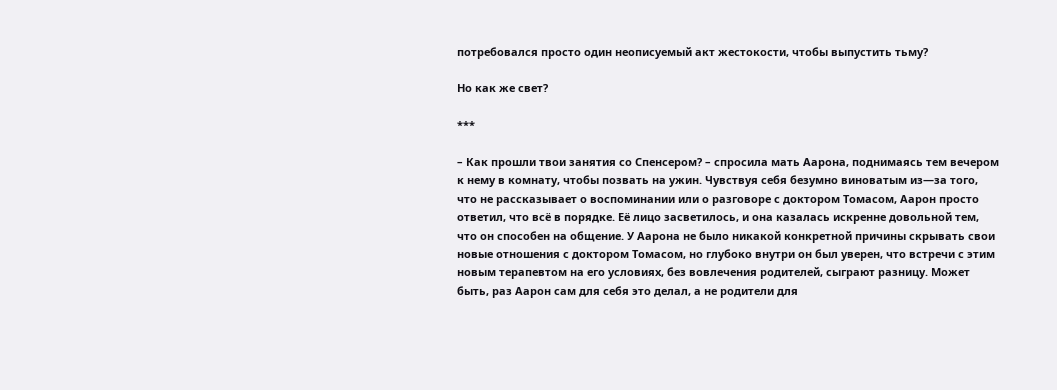потребовался просто один неописуемый акт жестокости, чтобы выпустить тьму?

Но как же свет?

***

– Как прошли твои занятия со Спенсером? – спросила мать Аарона, поднимаясь тем вечером к нему в комнату, чтобы позвать на ужин. Чувствуя себя безумно виноватым из—за того, что не рассказывает о воспоминании или о разговоре с доктором Томасом, Аарон просто ответил, что всё в порядке. Её лицо засветилось, и она казалась искренне довольной тем, что он способен на общение. У Аарона не было никакой конкретной причины скрывать свои новые отношения с доктором Томасом, но глубоко внутри он был уверен, что встречи с этим новым терапевтом на его условиях, без вовлечения родителей, сыграют разницу. Может быть, раз Аарон сам для себя это делал, а не родители для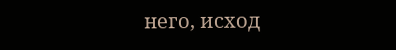него, исход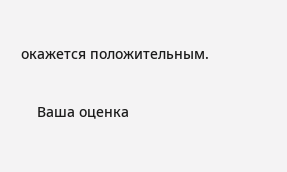окажется положительным.


    Ваша оценка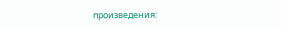произведения: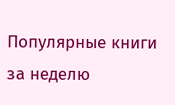Популярные книги за неделю